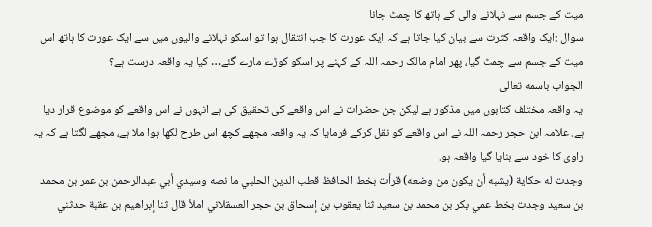میت کے جسم سے نہلانے والی کے ہاتھ کا چمٹ جانا
سوال :ایک واقعہ کثرت سے بیان کیا جاتا ہے کہ ایک عورت کا جب انتقال ہوا تو اسکو نہلانے والیوں میں سے ایک عورت کا ہاتھ اس میت کے جسم سے چمٹ گیا، پھر امام مالک رحمہ اللہ کے کہنے پر اسکو کوڑے مارے گئے… کیا یہ واقعہ درست ہے؟
الجواب باسمه تعالی
یہ واقعہ مختلف کتابوں میں مذکور ہے لیکن جن حضرات نے اس واقعے کی تحقیق کی ہے انہوں نے اس واقعے کو موضوع قرار دیا ہے. علامہ ابن حجر رحمہ اللہ نے اس واقعے کو نقل کرکے فرمایا کہ یہ واقعہ مجھے کچھ اس طرح لکھا ہوا ملا ہے، مجھے لگتا ہے کہ یہ راوی کا خود سے بنایا گیا واقعہ ہو.
وجدت له حكاية (يشبه أن يكون من وضعه) قرأت بخط الحافظ قطب الدين الحلبي ما نصه وسيدي أبي عبدالرحمن بن عمر بن محمد بن سعيد وجدت بخط عمي بكر بن محمد بن سعيد ثنا يعقوب بن إسحاق بن حجر العسقلاني املأ قال ثنا إبراهيم بن عقبة حدثني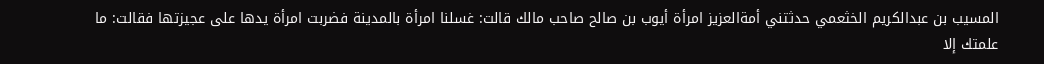المسيب بن عبدالكريم الخثعمي حدثتني أمةالعزيز امرأة أيوب بن صالح صاحب مالك قالت: غسلنا امرأة بالمدينة فضربت امرأة يدها علی عجيزتها فقالت: ما علمتك إلا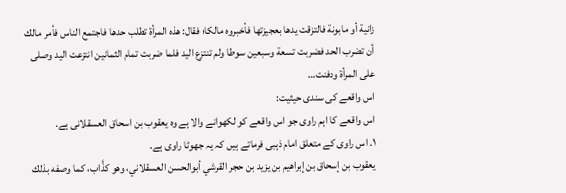زانية أو مابونة فالتزقت يدها بعجيزتها فأخبروه مالكا؛ فقال: هذه المرأة تطلب حدها فاجتمع الناس فأمر مالك أن تضرب الحد فضربت تسعة وسبعين سوطا ولم تنتزع اليد فلما ضربت تمام الثمانين انتزعت اليد وصلی على المرأة ودفنت…
اس واقعے کی سندی حیثیت:
اس واقعے کا اہم راوی جو اس واقعے کو لکھوانے والا ہے وہ یعقوب بن اسحاق العسقلانی ہے.
١. اس راوی کے متعلق امام ذہبی فرماتے ہیں کہ یہ جھوٹا راوی ہے.
يعقوب بن إسحاق بن إبراهيم بن يزيد بن حجر القرشي أبوالحسن العسقلاني، وهو كذَّاب، كما وصفه بذلك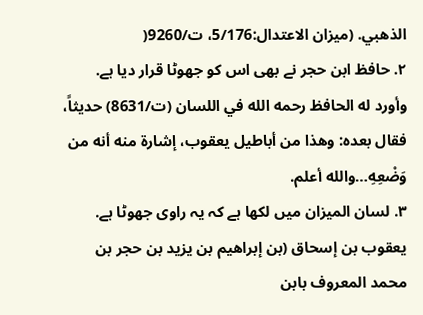الذهبي. (ميزان الاعتدال:5/176، ت/9260(
٢. حافظ ابن حجر نے بھی اس کو جھوٹا قرار دیا ہے.
وأورد له الحافظ رحمه الله في اللسان (ت/8631) حديثاً، فقال بعده: وهذا من أباطيل يعقوب، إشارة منه أنه من وَضْعِهِ…والله أعلم.
٣. لسان المیزان میں لکھا ہے کہ یہ راوی جھوٹا ہے.
يعقوب بن إسحاق (بن إبراهيم بن يزيد بن حجر بن محمد المعروف بابن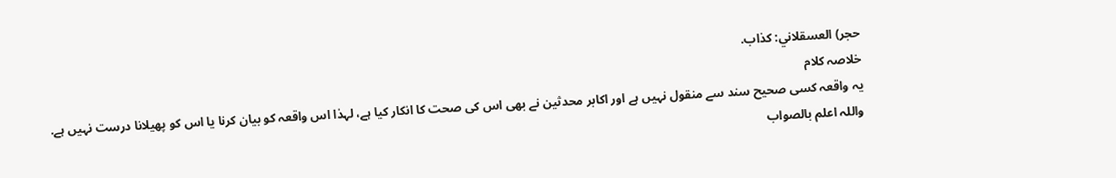حجر) العسقلاني: كذاب.
خلاصہ کلام
یہ واقعہ کسی صحیح سند سے منقول نہیں ہے اور اکابر محدثین نے بھی اس کی صحت کا انکار کیا ہے، لہذا اس واقعہ کو بیان کرنا یا اس کو پھیلانا درست نہیں ہے.
واللہ اعلم بالصواب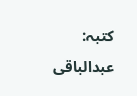کتبہ: عبدالباقی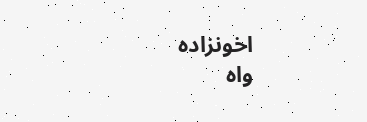اخونزادہ
واہ